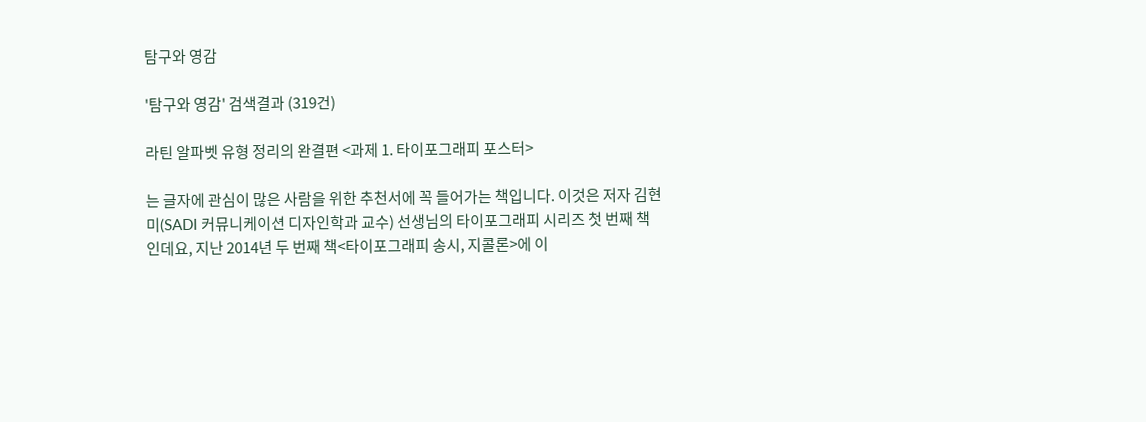탐구와 영감

'탐구와 영감' 검색결과 (319건)

라틴 알파벳 유형 정리의 완결편 <과제 1. 타이포그래피 포스터>

는 글자에 관심이 많은 사람을 위한 추천서에 꼭 들어가는 책입니다. 이것은 저자 김현미(SADI 커뮤니케이션 디자인학과 교수) 선생님의 타이포그래피 시리즈 첫 번째 책인데요, 지난 2014년 두 번째 책<타이포그래피 송시, 지콜론>에 이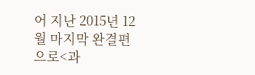어 지난 2015년 12월 마지막 완결편으로<과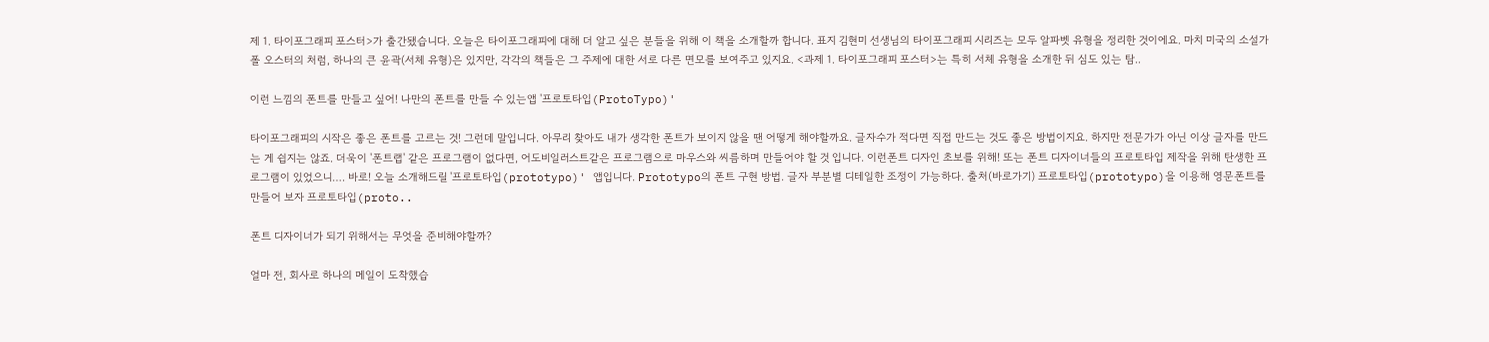제 1. 타이포그래피 포스터>가 출간됐습니다. 오늘은 타이포그래피에 대해 더 알고 싶은 분들을 위해 이 책을 소개할까 합니다. 표지 김현미 선생님의 타이포그래피 시리즈는 모두 알파벳 유형을 정리한 것이에요. 마치 미국의 소설가 폴 오스터의 처럼, 하나의 큰 윤곽(서체 유형)은 있지만, 각각의 책들은 그 주제에 대한 서로 다른 면모를 보여주고 있지요. <과제 1. 타이포그래피 포스터>는 특히 서체 유형을 소개한 뒤 심도 있는 탐..

이런 느낌의 폰트를 만들고 싶어! 나만의 폰트를 만들 수 있는앱 '프로토타입(ProtoTypo)'

타이포그래피의 시작은 좋은 폰트를 고르는 것! 그런데 말입니다. 아무리 찾아도 내가 생각한 폰트가 보이지 않을 땐 어떻게 해야할까요. 글자수가 적다면 직접 만드는 것도 좋은 방법이지요. 하지만 전문가가 아닌 이상 글자를 만드는 게 쉽지는 않죠. 더욱이 '폰트랩' 같은 프로그램이 없다면, 어도비일러스트같은 프로그램으로 마우스와 씨름하며 만들어야 할 것 입니다. 이런폰트 디자인 초보를 위해! 또는 폰트 디자이너들의 프로토타입 제작을 위해 탄생한 프로그램이 있었으니…. 바로! 오늘 소개해드릴 '프로토타입(prototypo)' 앱입니다. Prototypo의 폰트 구현 방법. 글자 부분별 디테일한 조정이 가능하다. 출처(바로가기) 프로토타입(prototypo)을 이용해 영문폰트를 만들어 보자 프로토타입(proto..

폰트 디자이너가 되기 위해서는 무엇을 준비해야할까?

얼마 전, 회사로 하나의 메일이 도착했습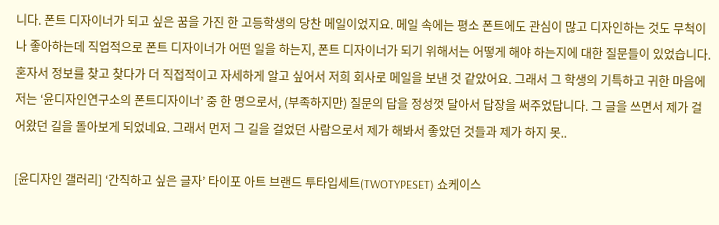니다. 폰트 디자이너가 되고 싶은 꿈을 가진 한 고등학생의 당찬 메일이었지요. 메일 속에는 평소 폰트에도 관심이 많고 디자인하는 것도 무척이나 좋아하는데 직업적으로 폰트 디자이너가 어떤 일을 하는지, 폰트 디자이너가 되기 위해서는 어떻게 해야 하는지에 대한 질문들이 있었습니다. 혼자서 정보를 찾고 찾다가 더 직접적이고 자세하게 알고 싶어서 저희 회사로 메일을 보낸 것 같았어요. 그래서 그 학생의 기특하고 귀한 마음에 저는 ‘윤디자인연구소의 폰트디자이너’ 중 한 명으로서, (부족하지만) 질문의 답을 정성껏 달아서 답장을 써주었답니다. 그 글을 쓰면서 제가 걸어왔던 길을 돌아보게 되었네요. 그래서 먼저 그 길을 걸었던 사람으로서 제가 해봐서 좋았던 것들과 제가 하지 못..

[윤디자인 갤러리] ‘간직하고 싶은 글자’ 타이포 아트 브랜드 투타입세트(TWOTYPESET) 쇼케이스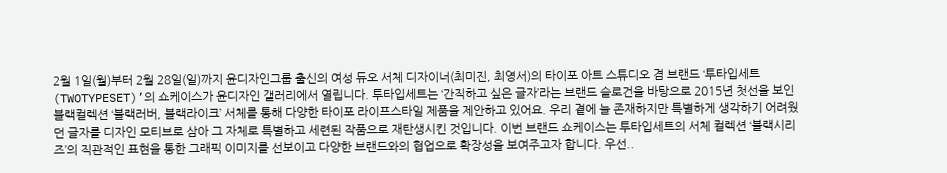2월 1일(월)부터 2월 28일(일)까지 윤디자인그룹 출신의 여성 듀오 서체 디자이너(최미진, 최영서)의 타이포 아트 스튜디오 겸 브랜드 ‘투타입세트(TWOTYPESET)’의 쇼케이스가 윤디자인 갤러리에서 열립니다. 투타입세트는 ‘간직하고 싶은 글자’라는 브랜드 슬로건을 바탕으로 2015년 첫선을 보인 블랙컬렉션 ‘블랙러버, 블랙라이크’ 서체를 통해 다양한 타이포 라이프스타일 제품을 제안하고 있어요. 우리 곁에 늘 존재하지만 특별하게 생각하기 어려웠던 글자를 디자인 모티브로 삼아 그 자체로 특별하고 세련된 작품으로 재탄생시킨 것입니다. 이번 브랜드 쇼케이스는 투타입세트의 서체 컬렉션 ‘블랙시리즈’의 직관적인 표현을 통한 그래픽 이미지를 선보이고 다양한 브랜드와의 협업으로 확장성을 보여주고자 합니다. 우선..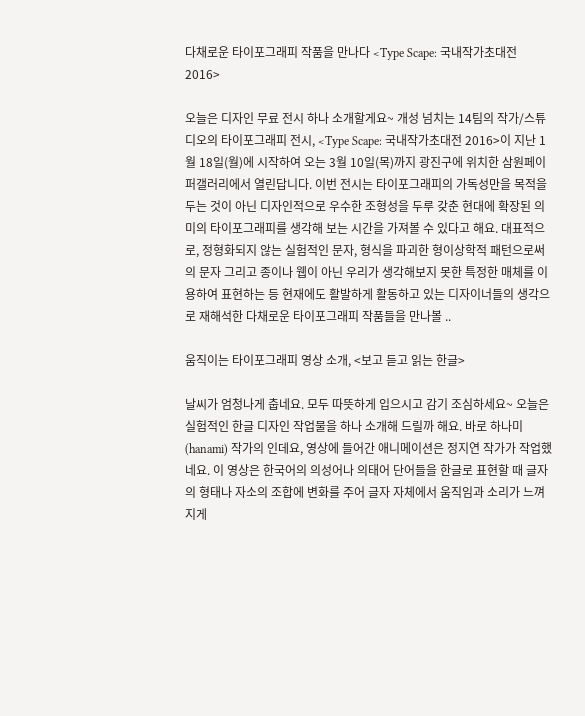다채로운 타이포그래피 작품을 만나다 <Type Scape: 국내작가초대전 2016>

오늘은 디자인 무료 전시 하나 소개할게요~ 개성 넘치는 14팀의 작가/스튜디오의 타이포그래피 전시, <Type Scape: 국내작가초대전 2016>이 지난 1월 18일(월)에 시작하여 오는 3월 10일(목)까지 광진구에 위치한 삼원페이퍼갤러리에서 열린답니다. 이번 전시는 타이포그래피의 가독성만을 목적을 두는 것이 아닌 디자인적으로 우수한 조형성을 두루 갖춘 현대에 확장된 의미의 타이포그래피를 생각해 보는 시간을 가져볼 수 있다고 해요. 대표적으로, 정형화되지 않는 실험적인 문자, 형식을 파괴한 형이상학적 패턴으로써의 문자 그리고 종이나 웹이 아닌 우리가 생각해보지 못한 특정한 매체를 이용하여 표현하는 등 현재에도 활발하게 활동하고 있는 디자이너들의 생각으로 재해석한 다채로운 타이포그래피 작품들을 만나볼 ..

움직이는 타이포그래피 영상 소개, <보고 듣고 읽는 한글>

날씨가 엄청나게 춥네요. 모두 따뜻하게 입으시고 감기 조심하세요~ 오늘은 실험적인 한글 디자인 작업물을 하나 소개해 드릴까 해요. 바로 하나미(hanami) 작가의 인데요, 영상에 들어간 애니메이션은 정지연 작가가 작업했네요. 이 영상은 한국어의 의성어나 의태어 단어들을 한글로 표현할 때 글자의 형태나 자소의 조합에 변화를 주어 글자 자체에서 움직임과 소리가 느껴지게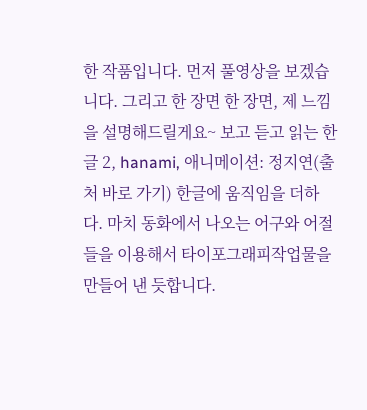한 작품입니다. 먼저 풀영상을 보겠습니다. 그리고 한 장면 한 장면, 제 느낌을 설명해드릴게요~ 보고 듣고 읽는 한글 2, hanami, 애니메이션: 정지연(출처 바로 가기) 한글에 움직임을 더하다. 마치 동화에서 나오는 어구와 어절들을 이용해서 타이포그래피작업물을 만들어 낸 듯합니다.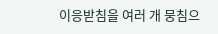이응받침을 여러 개 뭉침으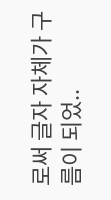로써 글자 자체가 구름이 되었..